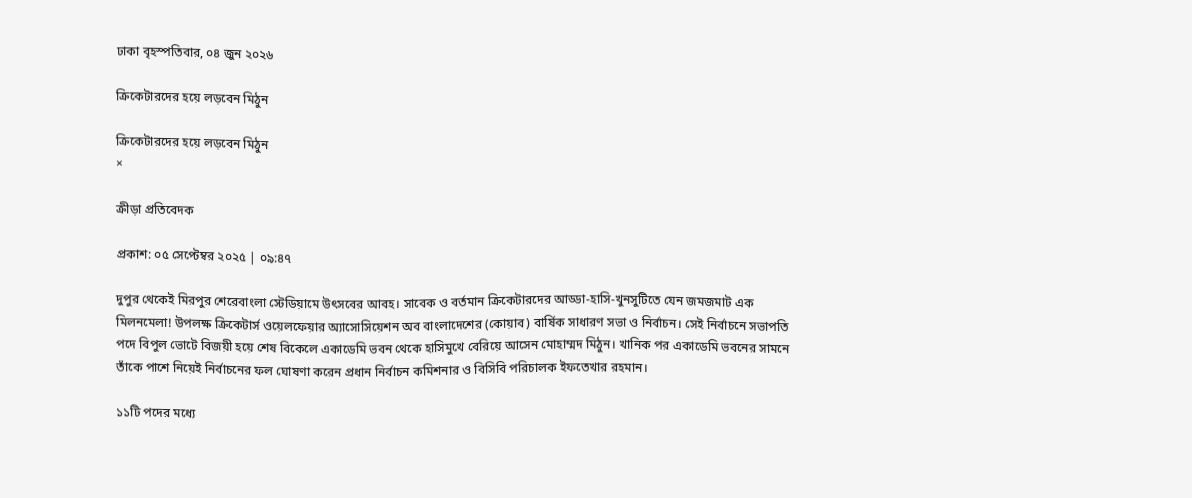ঢাকা বৃহস্পতিবার, ০৪ জুন ২০২৬

ক্রিকেটারদের হয়ে লড়বেন মিঠুন

ক্রিকেটারদের হয়ে লড়বেন মিঠুন
×

ক্রীড়া প্রতিবেদক

প্রকাশ: ০৫ সেপ্টেম্বর ২০২৫ | ০৯:৪৭

দুপুর থেকেই মিরপুর শেরেবাংলা স্টেডিয়ামে উৎসবের আবহ। সাবেক ও বর্তমান ক্রিকেটারদের আড্ডা-হাসি-খুনসুটিতে যেন জমজমাট এক মিলনমেলা! উপলক্ষ ক্রিকেটার্স ওয়েলফেয়ার অ্যাসোসিয়েশন অব বাংলাদেশের (কোয়াব) বার্ষিক সাধারণ সভা ও নির্বাচন। সেই নির্বাচনে সভাপতি পদে বিপুল ভোটে বিজয়ী হয়ে শেষ বিকেলে একাডেমি ভবন থেকে হাসিমুখে বেরিয়ে আসেন মোহাম্মদ মিঠুন। খানিক পর একাডেমি ভবনের সামনে তাঁকে পাশে নিয়েই নির্বাচনের ফল ঘোষণা করেন প্রধান নির্বাচন কমিশনার ও বিসিবি পরিচালক ইফতেখার রহমান।

১১টি পদের মধ্যে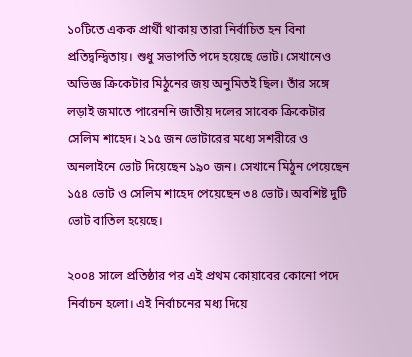১০টিতে একক প্রার্থী থাকায় তারা নির্বাচিত হন বিনা প্রতিদ্বন্দ্বিতায়। শুধু সভাপতি পদে হয়েছে ভোট। সেখানেও অভিজ্ঞ ক্রিকেটার মিঠুনের জয় অনুমিতই ছিল। তাঁর সঙ্গে লড়াই জমাতে পারেননি জাতীয় দলের সাবেক ক্রিকেটার সেলিম শাহেদ। ২১৫ জন ভোটারের মধ্যে সশরীরে ও অনলাইনে ভোট দিয়েছেন ১৯০ জন। সেখানে মিঠুন পেয়েছেন ১৫৪ ভোট ও সেলিম শাহেদ পেয়েছেন ৩৪ ভোট। অবশিষ্ট দুটি ভোট বাতিল হয়েছে।

২০০৪ সালে প্রতিষ্ঠার পর এই প্রথম কোয়াবের কোনো পদে নির্বাচন হলো। এই নির্বাচনের মধ্য দিয়ে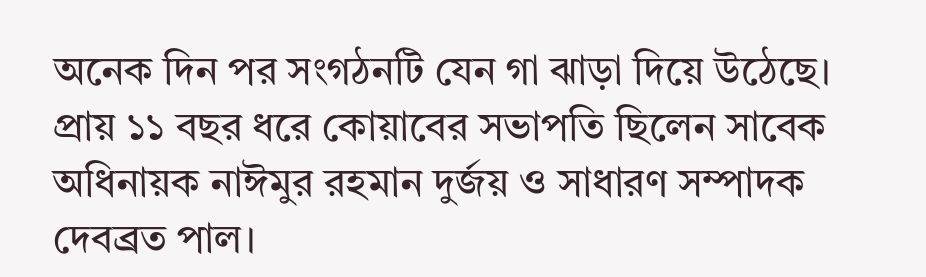অনেক দিন পর সংগঠনটি যেন গা ঝাড়া দিয়ে উঠেছে। প্রায় ১১ বছর ধরে কোয়াবের সভাপতি ছিলেন সাবেক অধিনায়ক নাঈমুর রহমান দুর্জয় ও সাধারণ সম্পাদক দেবব্রত পাল।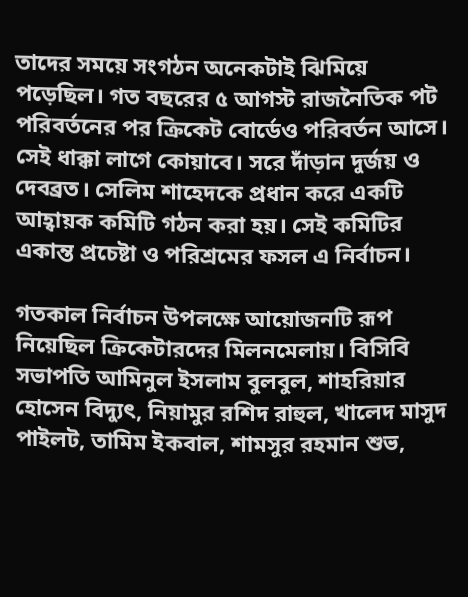তাদের সময়ে সংগঠন অনেকটাই ঝিমিয়ে পড়েছিল। গত বছরের ৫ আগস্ট রাজনৈতিক পট পরিবর্তনের পর ক্রিকেট বোর্ডেও পরিবর্তন আসে। সেই ধাক্কা লাগে কোয়াবে। সরে দাঁড়ান দুর্জয় ও দেবব্রত। সেলিম শাহেদকে প্রধান করে একটি আহ্বায়ক কমিটি গঠন করা হয়। সেই কমিটির একান্ত প্রচেষ্টা ও পরিশ্রমের ফসল এ নির্বাচন।

গতকাল নির্বাচন উপলক্ষে আয়োজনটি রূপ নিয়েছিল ক্রিকেটারদের মিলনমেলায়। বিসিবি সভাপতি আমিনুল ইসলাম বুলবুল, শাহরিয়ার হোসেন বিদ্যুৎ, নিয়ামুর রশিদ রাহুল, খালেদ মাসুদ পাইলট, তামিম ইকবাল, শামসুর রহমান শুভ,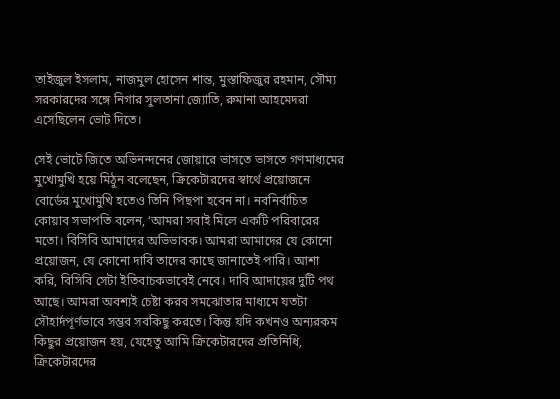তাইজুল ইসলাম, নাজমুল হোসেন শান্ত, মুস্তাফিজুর রহমান, সৌম্য সরকারদের সঙ্গে নিগার সুলতানা জ্যোতি, রুমানা আহমেদরা এসেছিলেন ভোট দিতে।

সেই ভোটে জিতে অভিনন্দনের জোয়ারে ভাসতে ভাসতে গণমাধ্যমের মুখোমুখি হয়ে মিঠুন বলেছেন, ক্রিকেটারদের স্বার্থে প্রয়োজনে বোর্ডের মুখোমুখি হতেও তিনি পিছপা হবেন না। নবনির্বাচিত কোয়াব সভাপতি বলেন, ‘আমরা সবাই মিলে একটি পরিবারের মতো। বিসিবি আমাদের অভিভাবক। আমরা আমাদের যে কোনো প্রয়োজন, যে কোনো দাবি তাদের কাছে জানাতেই পারি। আশা করি, বিসিবি সেটা ইতিবাচকভাবেই নেবে। দাবি আদায়ের দুটি পথ আছে। আমরা অবশ্যই চেষ্টা করব সমঝোতার মাধ্যমে যতটা সৌহার্দপূর্ণভাবে সম্ভব সবকিছু করতে। কিন্তু যদি কখনও অন্যরকম কিছুর প্রয়োজন হয়, যেহেতু আমি ক্রিকেটারদের প্রতিনিধি, ক্রিকেটারদের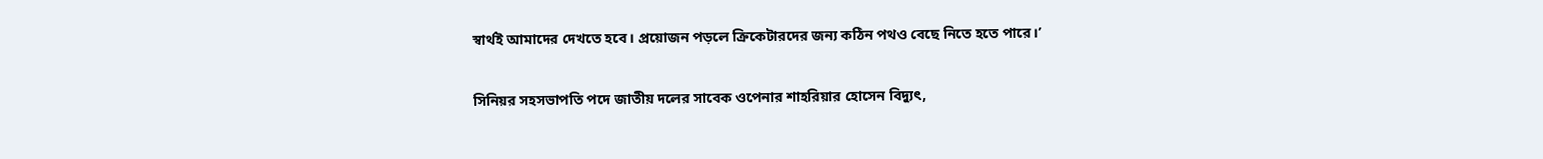স্বার্থই আমাদের দেখতে হবে। প্রয়োজন পড়লে ক্রিকেটারদের জন্য কঠিন পথও বেছে নিতে হতে পারে।’

সিনিয়র সহসভাপতি পদে জাতীয় দলের সাবেক ওপেনার শাহরিয়ার হোসেন বিদ্যুৎ,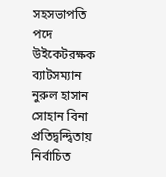সহসভাপতি পদে উইকেটরক্ষক ব্যাটসম্যান নুরুল হাসান সোহান বিনা প্রতিদ্বন্দ্বিতায় নির্বাচিত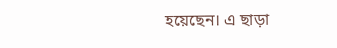হয়েছেন। এ ছাড়া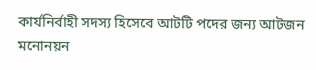কার্যনির্বাহী সদস্য হিসেবে আটটি পদের জন্য আটজন মনোনয়ন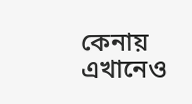কেনায় এখানেও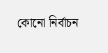কোনো নির্বাচন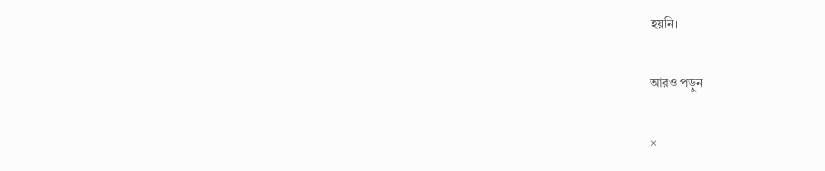হয়নি।

আরও পড়ুন

×